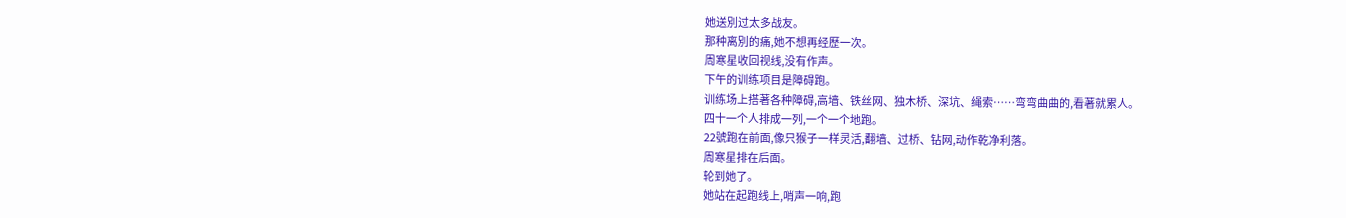她送別过太多战友。
那种离別的痛,她不想再经歷一次。
周寒星收回视线,没有作声。
下午的训练项目是障碍跑。
训练场上搭著各种障碍,高墙、铁丝网、独木桥、深坑、绳索……弯弯曲曲的,看著就累人。
四十一个人排成一列,一个一个地跑。
22號跑在前面,像只猴子一样灵活,翻墙、过桥、钻网,动作乾净利落。
周寒星排在后面。
轮到她了。
她站在起跑线上,哨声一响,跑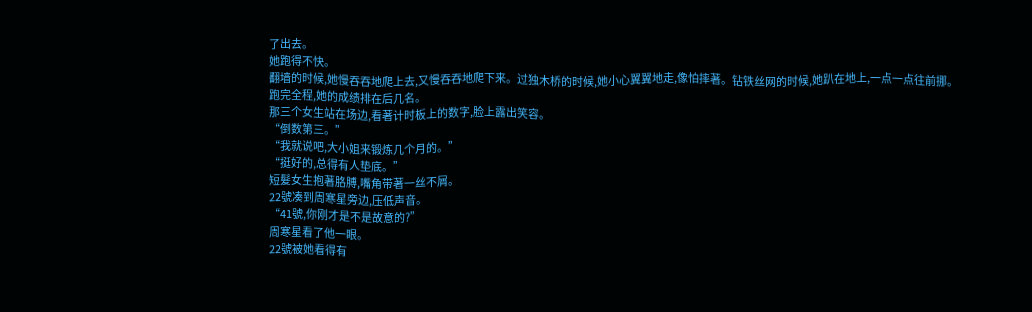了出去。
她跑得不快。
翻墙的时候,她慢吞吞地爬上去,又慢吞吞地爬下来。过独木桥的时候,她小心翼翼地走,像怕摔著。钻铁丝网的时候,她趴在地上,一点一点往前挪。
跑完全程,她的成绩排在后几名。
那三个女生站在场边,看著计时板上的数字,脸上露出笑容。
“倒数第三。”
“我就说吧,大小姐来锻炼几个月的。”
“挺好的,总得有人垫底。”
短髮女生抱著胳膊,嘴角带著一丝不屑。
22號凑到周寒星旁边,压低声音。
“41號,你刚才是不是故意的?”
周寒星看了他一眼。
22號被她看得有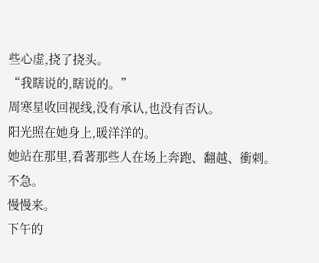些心虚,挠了挠头。
“我瞎说的,瞎说的。”
周寒星收回视线,没有承认,也没有否认。
阳光照在她身上,暖洋洋的。
她站在那里,看著那些人在场上奔跑、翻越、衝刺。
不急。
慢慢来。
下午的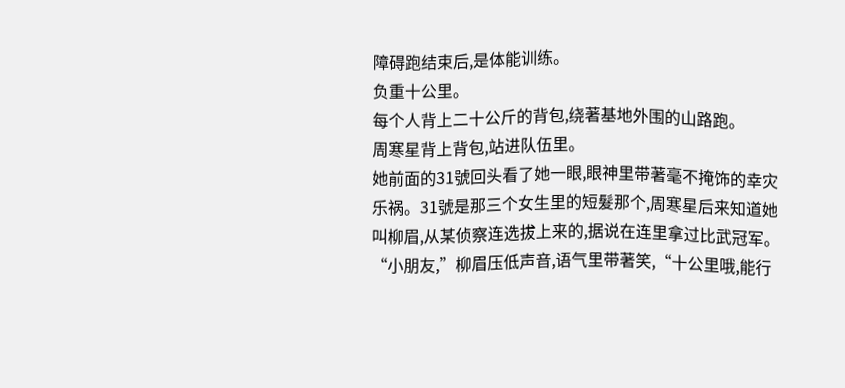障碍跑结束后,是体能训练。
负重十公里。
每个人背上二十公斤的背包,绕著基地外围的山路跑。
周寒星背上背包,站进队伍里。
她前面的31號回头看了她一眼,眼神里带著毫不掩饰的幸灾乐祸。31號是那三个女生里的短髮那个,周寒星后来知道她叫柳眉,从某侦察连选拔上来的,据说在连里拿过比武冠军。
“小朋友,”柳眉压低声音,语气里带著笑,“十公里哦,能行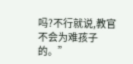吗?不行就说,教官不会为难孩子的。”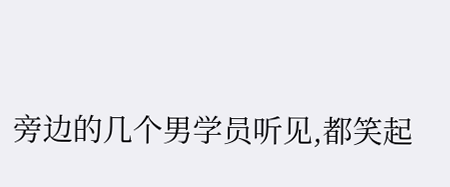旁边的几个男学员听见,都笑起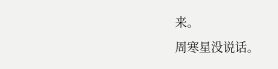来。
周寒星没说话。